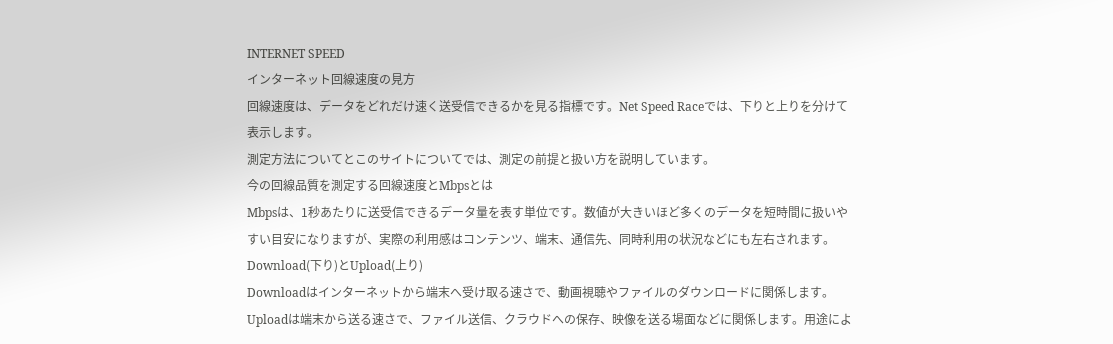INTERNET SPEED
インターネット回線速度の見方
回線速度は、データをどれだけ速く送受信できるかを見る指標です。Net Speed Raceでは、下りと上りを分けて表示します。
測定方法についてとこのサイトについてでは、測定の前提と扱い方を説明しています。
今の回線品質を測定する回線速度とMbpsとは
Mbpsは、1秒あたりに送受信できるデータ量を表す単位です。数値が大きいほど多くのデータを短時間に扱いやすい目安になりますが、実際の利用感はコンテンツ、端末、通信先、同時利用の状況などにも左右されます。
Download(下り)とUpload(上り)
Downloadはインターネットから端末へ受け取る速さで、動画視聴やファイルのダウンロードに関係します。Uploadは端末から送る速さで、ファイル送信、クラウドへの保存、映像を送る場面などに関係します。用途によ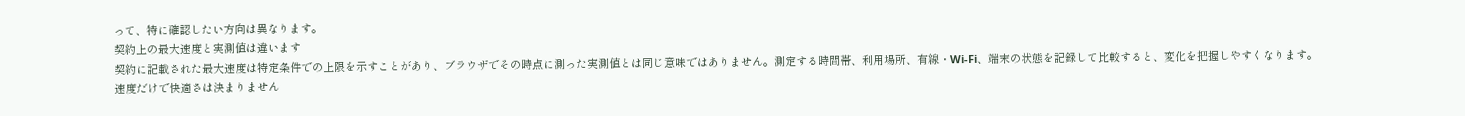って、特に確認したい方向は異なります。
契約上の最大速度と実測値は違います
契約に記載された最大速度は特定条件での上限を示すことがあり、ブラウザでその時点に測った実測値とは同じ意味ではありません。測定する時間帯、利用場所、有線・Wi-Fi、端末の状態を記録して比較すると、変化を把握しやすくなります。
速度だけで快適さは決まりません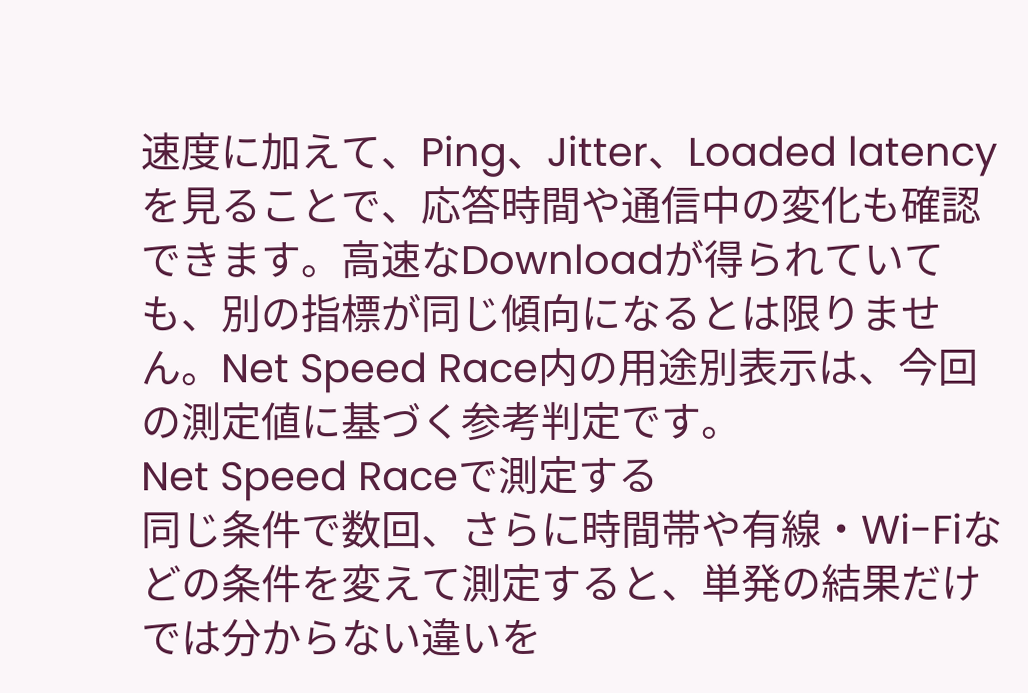速度に加えて、Ping、Jitter、Loaded latencyを見ることで、応答時間や通信中の変化も確認できます。高速なDownloadが得られていても、別の指標が同じ傾向になるとは限りません。Net Speed Race内の用途別表示は、今回の測定値に基づく参考判定です。
Net Speed Raceで測定する
同じ条件で数回、さらに時間帯や有線・Wi-Fiなどの条件を変えて測定すると、単発の結果だけでは分からない違いを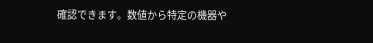確認できます。数値から特定の機器や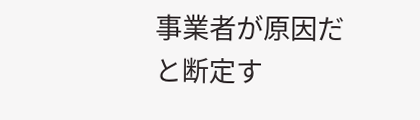事業者が原因だと断定す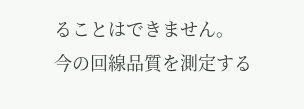ることはできません。
今の回線品質を測定する